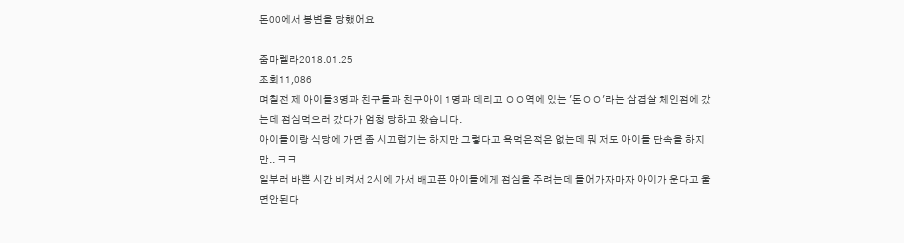돈00에서 봉변을 당했어요

줌마렐라2018.01.25
조회11,086
며칠전 제 아이들3명과 친구들과 친구아이 1명과 데리고 ㅇㅇ역에 있는 '돈ㅇㅇ'라는 삼겹살 체인점에 갔는데 점심먹으러 갔다가 엄청 당하고 왔습니다.
아이들이랑 식당에 가면 좀 시끄럽기는 하지만 그렇다고 욕먹은적은 없는데 뭐 저도 아이들 단속을 하지만.. ㅋㅋ
일부러 바쁜 시간 비켜서 2시에 가서 배고픈 아이들에게 점심을 주려는데 들어가자마자 아이가 운다고 울면안된다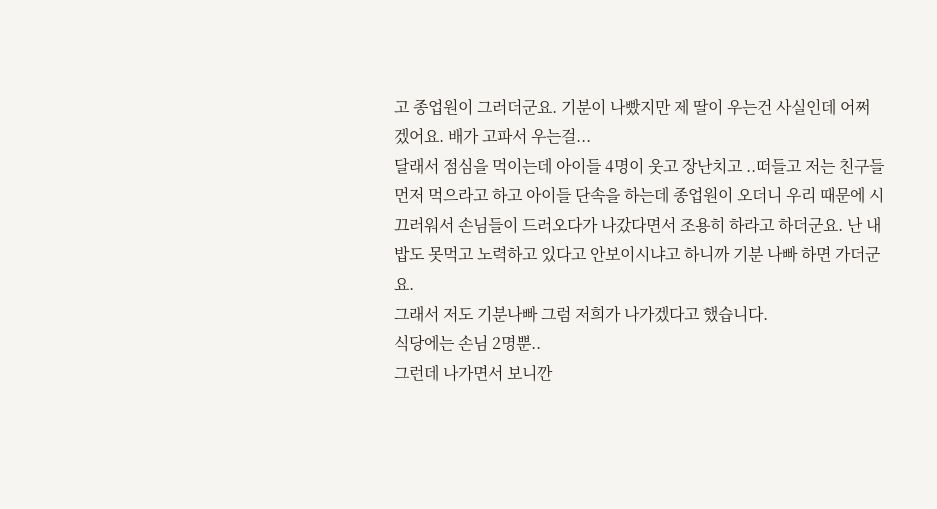고 종업원이 그러더군요. 기분이 나빴지만 제 딸이 우는건 사실인데 어쩌겠어요. 배가 고파서 우는걸...
달래서 점심을 먹이는데 아이들 4명이 웃고 장난치고 ..떠들고 저는 친구들 먼저 먹으라고 하고 아이들 단속을 하는데 종업원이 오더니 우리 때문에 시끄러워서 손님들이 드러오다가 나갔다면서 조용히 하라고 하더군요. 난 내 밥도 못먹고 노력하고 있다고 안보이시냐고 하니까 기분 나빠 하면 가더군요.
그래서 저도 기분나빠 그럼 저희가 나가겠다고 했습니다.
식당에는 손님 2명뿐..
그런데 나가면서 보니깐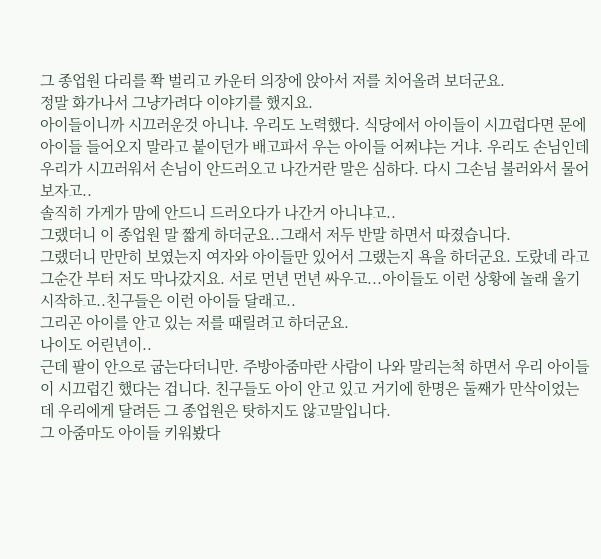그 종업원 다리를 쫙 벌리고 카운터 의장에 앉아서 저를 치어올려 보더군요.
정말 화가나서 그냥가려다 이야기를 했지요.
아이들이니까 시끄러운것 아니냐. 우리도 노력했다. 식당에서 아이들이 시끄럽다면 문에 아이들 들어오지 말라고 붙이던가 배고파서 우는 아이들 어쩌냐는 거냐. 우리도 손님인데 우리가 시끄러워서 손님이 안드러오고 나간거란 말은 심하다. 다시 그손님 불러와서 물어보자고..
솔직히 가게가 맘에 안드니 드러오다가 나간거 아니냐고..
그랬더니 이 종업원 말 짧게 하더군요..그래서 저두 반말 하면서 따졌습니다.
그랬더니 만만히 보였는지 여자와 아이들만 있어서 그랬는지 욕을 하더군요. 도랐네 라고 그순간 부터 저도 막나갔지요. 서로 먼년 먼년 싸우고...아이들도 이런 상황에 놀래 울기시작하고..친구들은 이런 아이들 달래고..
그리곤 아이를 안고 있는 저를 때릴려고 하더군요.
나이도 어린년이..
근데 팔이 안으로 굽는다더니만. 주방아줌마란 사람이 나와 말리는척 하면서 우리 아이들이 시끄럽긴 했다는 겁니다. 친구들도 아이 안고 있고 거기에 한명은 둘째가 만삭이었는데 우리에게 달려든 그 종업원은 탓하지도 않고말입니다.
그 아줌마도 아이들 키워봤다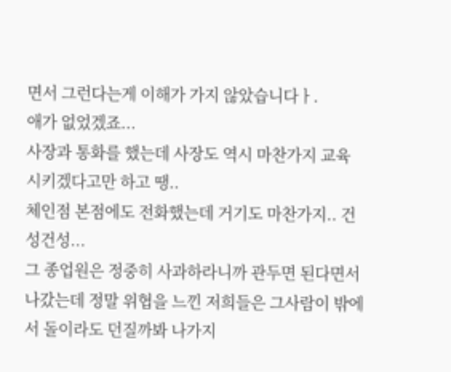면서 그런다는게 이해가 가지 않았습니다ㅏ.
애가 없었겠죠...
사장과 통화를 했는데 사장도 역시 마찬가지 교육 시키겠다고만 하고 땡..
체인점 본점에도 전화했는데 거기도 마찬가지.. 건성건성...
그 종업원은 정중히 사과하라니까 관두면 된다면서 나갔는데 정말 위협을 느낀 저희들은 그사람이 밖에서 돌이라도 던질까봐 나가지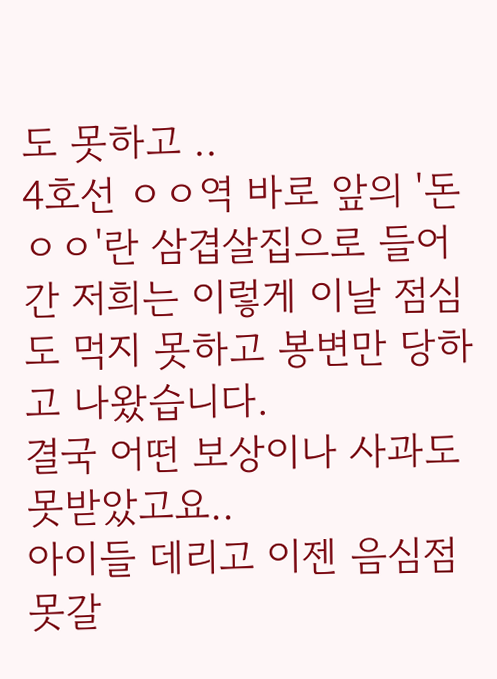도 못하고 ..
4호선 ㅇㅇ역 바로 앞의 '돈ㅇㅇ'란 삼겹살집으로 들어간 저희는 이렇게 이날 점심도 먹지 못하고 봉변만 당하고 나왔습니다.
결국 어떤 보상이나 사과도 못받았고요..
아이들 데리고 이젠 음심점 못갈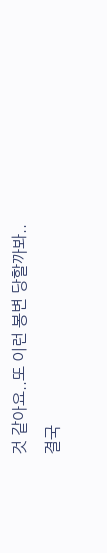것 같아요..또 이런 봉변 당할까봐..
결국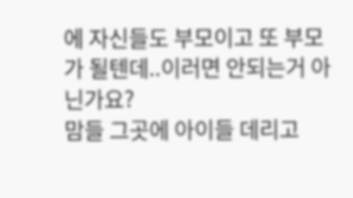에 자신들도 부모이고 또 부모가 될텐데..이러면 안되는거 아닌가요?
맘들 그곳에 아이들 데리고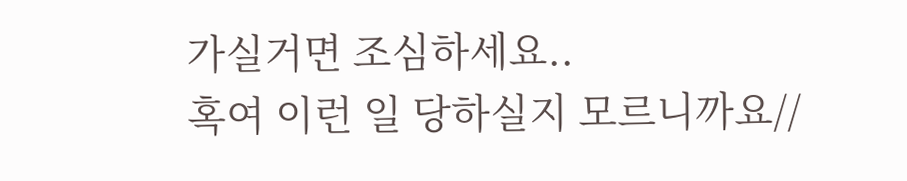가실거면 조심하세요..
혹여 이런 일 당하실지 모르니까요//